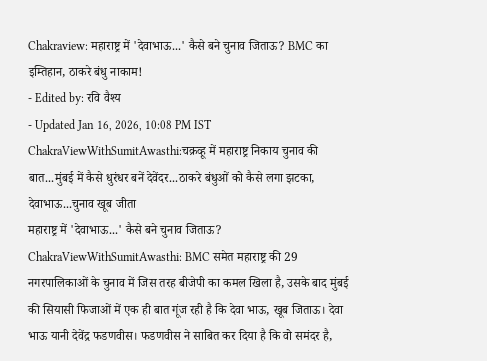Chakraview: महाराष्ट्र में 'देवाभाऊ...' कैसे बने चुनाव जिताऊ? BMC का इम्तिहान, ठाकरे बंधु नाकाम!
- Edited by: रवि वैश्य
- Updated Jan 16, 2026, 10:08 PM IST
ChakraViewWithSumitAwasthi:चक्रव्हू में महाराष्ट्र निकाय चुनाव की बात...मुंबई में कैसे धुरंधर बनें देवेंदर...ठाकरे बंधुओं को कैसे लगा झटका, देवाभाऊ...चुनाव खूब जीता
महाराष्ट्र में 'देवाभाऊ...' कैसे बने चुनाव जिताऊ?
ChakraViewWithSumitAwasthi: BMC समेत महाराष्ट्र की 29 नगरपालिकाओं के चुनाव में जिस तरह बीजेपी का कमल खिला है, उसके बाद मुंबई की सियासी फिजाओं में एक ही बात गूंज रही है कि देवा भाऊ, खूब जिताऊ। देवा भाऊ यानी देवेंद्र फडणवीस। फडणवीस ने साबित कर दिया है कि वो समंदर है,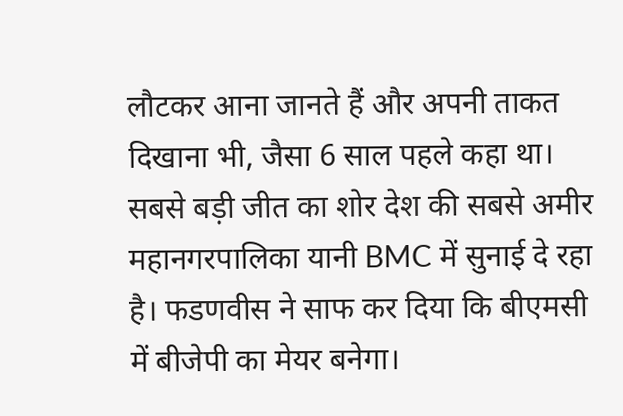लौटकर आना जानते हैं और अपनी ताकत दिखाना भी, जैसा 6 साल पहले कहा था।
सबसे बड़ी जीत का शोर देश की सबसे अमीर महानगरपालिका यानी BMC में सुनाई दे रहा है। फडणवीस ने साफ कर दिया कि बीएमसी में बीजेपी का मेयर बनेगा।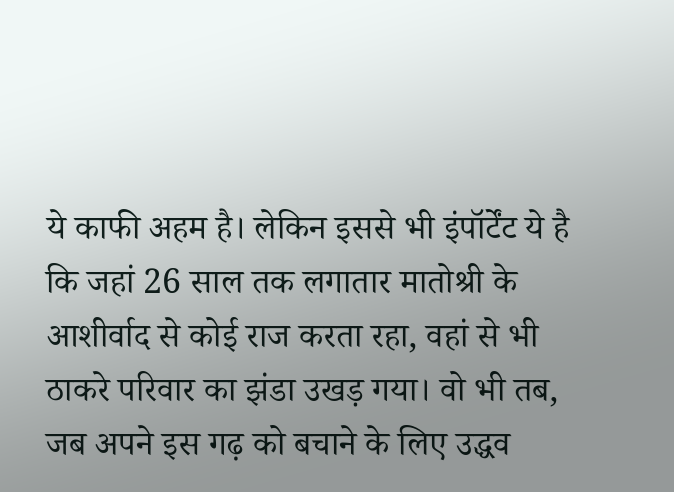ये काफी अहम है। लेकिन इससे भी इंपॉर्टेंट ये है कि जहां 26 साल तक लगातार मातोश्री के आशीर्वाद से कोई राज करता रहा, वहां से भी ठाकरे परिवार का झंडा उखड़ गया। वो भी तब, जब अपने इस गढ़ को बचाने के लिए उद्धव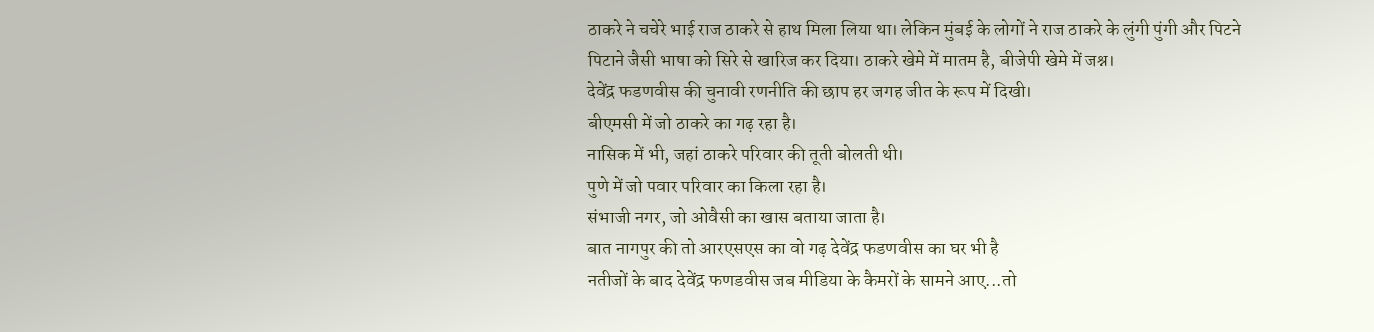ठाकरे ने चचेरे भाई राज ठाकरे से हाथ मिला लिया था। लेकिन मुंबई के लोगों ने राज ठाकरे के लुंगी पुंगी और पिटने पिटाने जैसी भाषा को सिरे से खारिज कर दिया। ठाकरे खेमे में मातम है, बीजेपी खेमे में जश्न।
देवेंद्र फडणवीस की चुनावी रणनीति की छाप हर जगह जीत के रूप में दिखी।
बीएमसी में जो ठाकरे का गढ़ रहा है।
नासिक में भी, जहां ठाकरे परिवार की तूती बोलती थी।
पुणे में जो पवार परिवार का किला रहा है।
संभाजी नगर, जो ओवैसी का खास बताया जाता है।
बात नागपुर की तो आरएसएस का वो गढ़ देवेंद्र फडणवीस का घर भी है
नतीजों के बाद देवेंद्र फणडवीस जब मीडिया के कैमरों के सामने आए...तो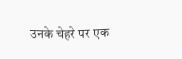उनके चेहरे पर एक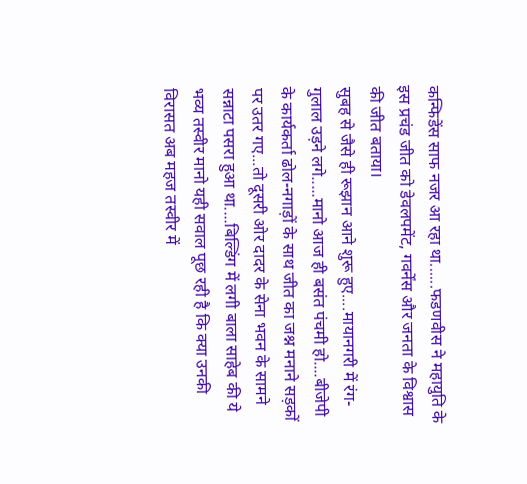कन्फिडेंस साफ नजर आ रहा था......फडणवीस ने महायुति के इस प्रचंड जीत को डेवलपमेंट, गवर्नेंस और जनता के विश्वास की जीत बताया।
सुबह से जैसे ही रूझान आने शुरू हुए....मायानगरी में रंग-गुलाल उड़ने लगे.....मानो आज ही बसंत पंचमी हो....बीजेपी के कार्यकर्ता ढोल-नगाड़ों के साथ जीत का जश्न मनाने सड़कों पर उतर गए...तो दूसरी ओर दादर के सेना भवन के सामने सन्नाटा पसरा हुआ था....बिल्डिंग में लगी बाला साहेब की ये भव्य तस्वीर मानो यही सवाल पूछ रही है कि क्या उनकी विरासत अब महज तस्वीर में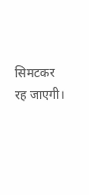सिमटकर रह जाएगी।